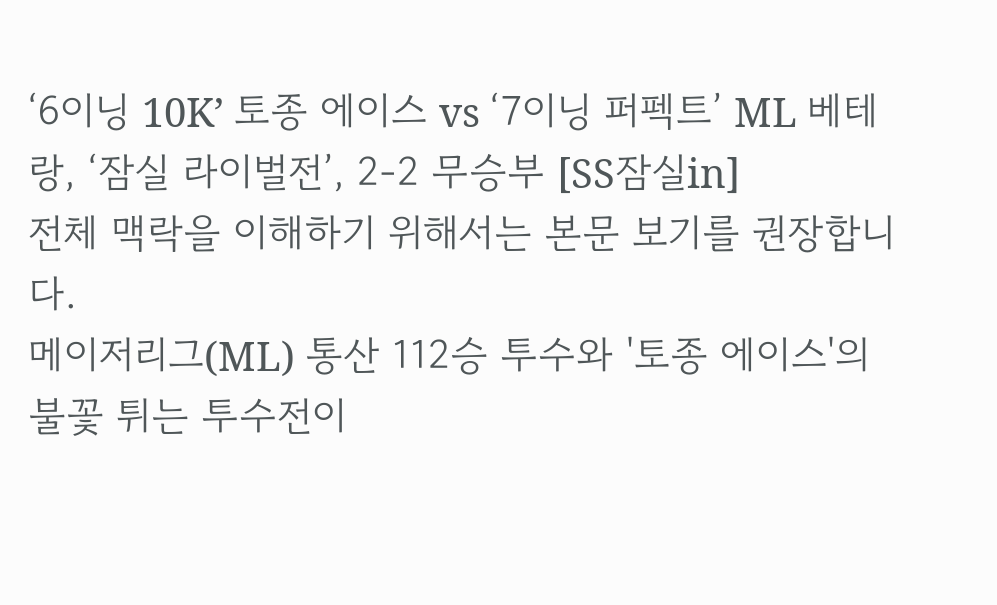‘6이닝 10K’ 토종 에이스 vs ‘7이닝 퍼펙트’ ML 베테랑, ‘잠실 라이벌전’, 2-2 무승부 [SS잠실in]
전체 맥락을 이해하기 위해서는 본문 보기를 권장합니다.
메이저리그(ML) 통산 112승 투수와 '토종 에이스'의 불꽃 튀는 투수전이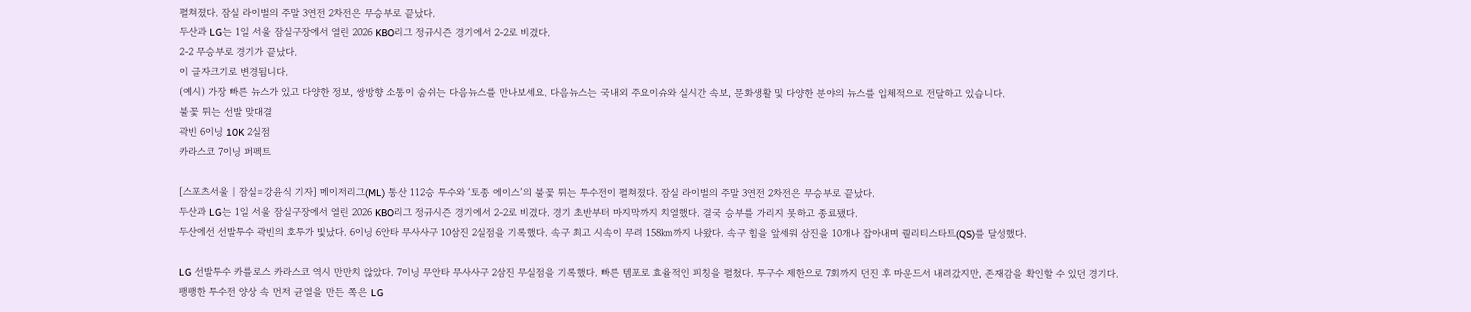펼쳐졌다. 잠실 라이벌의 주말 3연전 2차전은 무승부로 끝났다.
두산과 LG는 1일 서울 잠실구장에서 열린 2026 KBO리그 정규시즌 경기에서 2-2로 비겼다.
2-2 무승부로 경기가 끝났다.
이 글자크기로 변경됩니다.
(예시) 가장 빠른 뉴스가 있고 다양한 정보, 쌍방향 소통이 숨쉬는 다음뉴스를 만나보세요. 다음뉴스는 국내외 주요이슈와 실시간 속보, 문화생활 및 다양한 분야의 뉴스를 입체적으로 전달하고 있습니다.
불꽃 튀는 선발 맞대결
곽빈 6이닝 10K 2실점
카라스코 7이닝 퍼펙트

[스포츠서울 | 잠실=강윤식 기자] 메이저리그(ML) 통산 112승 투수와 ‘토종 에이스’의 불꽃 튀는 투수전이 펼쳐졌다. 잠실 라이벌의 주말 3연전 2차전은 무승부로 끝났다.
두산과 LG는 1일 서울 잠실구장에서 열린 2026 KBO리그 정규시즌 경기에서 2-2로 비겼다. 경기 초반부터 마지막까지 치열했다. 결국 승부를 가리지 못하고 종료됐다.
두산에선 선발투수 곽빈의 호투가 빛났다. 6이닝 6안타 무사사구 10삼진 2실점을 기록했다. 속구 최고 시속이 무려 158㎞까지 나왔다. 속구 힘을 앞세워 삼진을 10개나 잡아내며 퀄리티스타트(QS)를 달성했다.

LG 선발투수 카를로스 카라스코 역시 만만치 않았다. 7이닝 무안타 무사사구 2삼진 무실점을 기록했다. 빠른 템포로 효율적인 피칭을 펼쳤다. 투구수 제한으로 7회까지 던진 후 마운드서 내려갔지만, 존재감을 확인할 수 있던 경기다.
팽팽한 투수전 양상 속 먼저 균열을 만든 쪽은 LG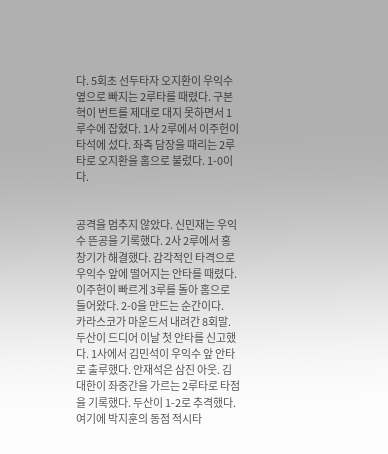다. 5회초 선두타자 오지환이 우익수 옆으로 빠지는 2루타를 때렸다. 구본혁이 번트를 제대로 대지 못하면서 1루수에 잡혔다. 1사 2루에서 이주헌이 타석에 섰다. 좌측 담장을 때리는 2루타로 오지환을 홈으로 불렀다. 1-0이다.


공격을 멈추지 않았다. 신민재는 우익수 뜬공을 기록했다. 2사 2루에서 홍창기가 해결했다. 감각적인 타격으로 우익수 앞에 떨어지는 안타를 때렸다. 이주헌이 빠르게 3루를 돌아 홈으로 들어왔다. 2-0을 만드는 순간이다.
카라스코가 마운드서 내려간 8회말. 두산이 드디어 이날 첫 안타를 신고했다. 1사에서 김민석이 우익수 앞 안타로 출루했다. 안재석은 삼진 아웃. 김대한이 좌중간을 가르는 2루타로 타점을 기록했다. 두산이 1-2로 추격했다. 여기에 박지훈의 동점 적시타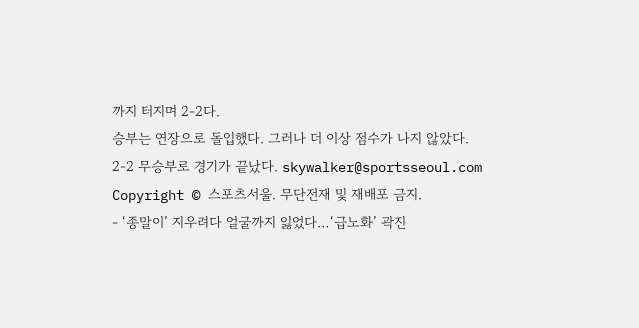까지 터지며 2-2다.
승부는 연장으로 돌입했다. 그러나 더 이상 점수가 나지 않았다. 2-2 무승부로 경기가 끝났다. skywalker@sportsseoul.com
Copyright © 스포츠서울. 무단전재 및 재배포 금지.
- ‘종말이’ 지우려다 얼굴까지 잃었다…‘급노화’ 곽진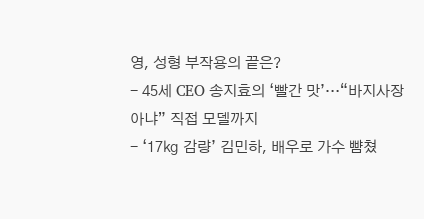영, 성형 부작용의 끝은?
- 45세 CEO 송지효의 ‘빨간 맛’…“바지사장 아냐” 직접 모델까지
- ‘17㎏ 감량’ 김민하, 배우로 가수 뺨쳤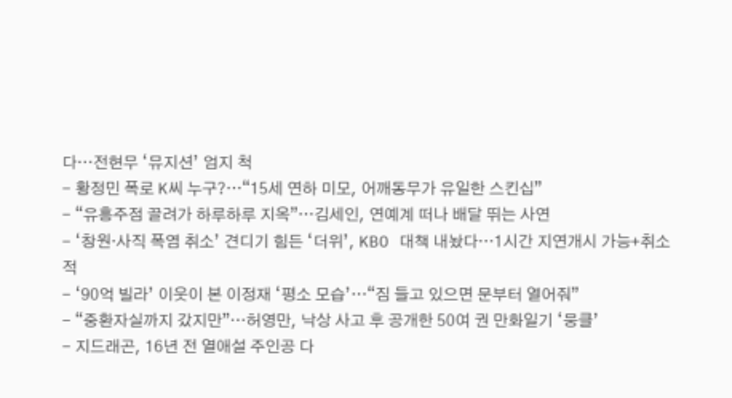다…전현무 ‘뮤지션’ 엄지 척
- 황정민 폭로 K씨 누구?…“15세 연하 미모, 어깨동무가 유일한 스킨십”
- “유흥주점 끌려가 하루하루 지옥”…김세인, 연예계 떠나 배달 뛰는 사연
- ‘창원·사직 폭염 취소’ 견디기 힘든 ‘더위’, KBO 대책 내놨다…1시간 지연개시 가능+취소 적
- ‘90억 빌라’ 이웃이 본 이정재 ‘평소 모습’…“짐 들고 있으면 문부터 열어줘”
- “중환자실까지 갔지만”…허영만, 낙상 사고 후 공개한 50여 권 만화일기 ‘뭉클’
- 지드래곤, 16년 전 열애설 주인공 다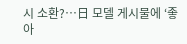시 소환?…日 모델 게시물에 ‘좋아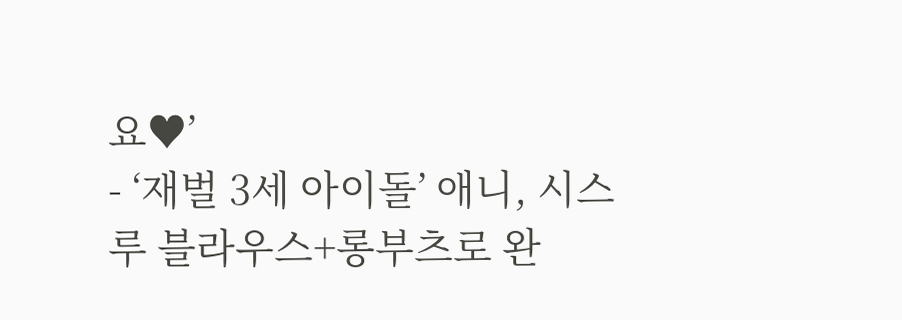요♥’
- ‘재벌 3세 아이돌’ 애니, 시스루 블라우스+롱부츠로 완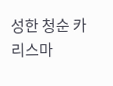성한 청순 카리스마